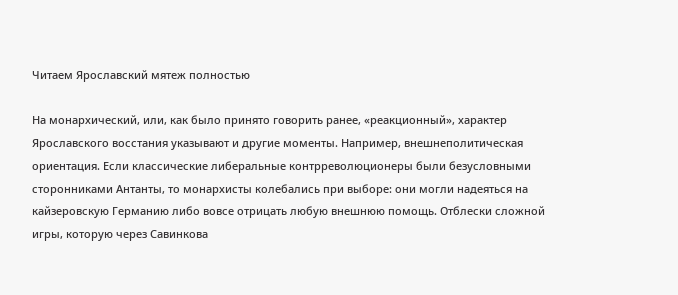Читаем Ярославский мятеж полностью

На монархический, или, как было принято говорить ранее, «реакционный», характер Ярославского восстания указывают и другие моменты. Например, внешнеполитическая ориентация. Если классические либеральные контрреволюционеры были безусловными сторонниками Антанты, то монархисты колебались при выборе: они могли надеяться на кайзеровскую Германию либо вовсе отрицать любую внешнюю помощь. Отблески сложной игры, которую через Савинкова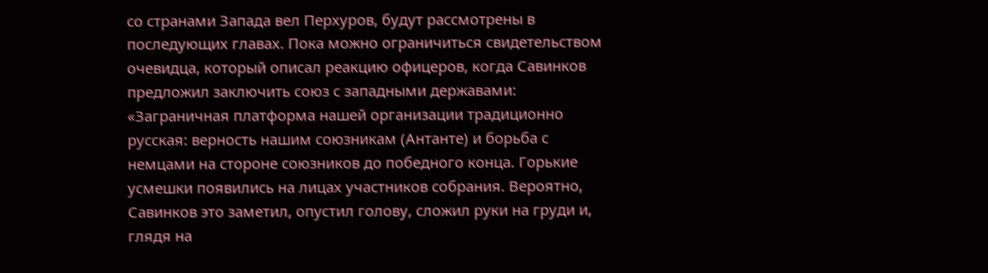со странами Запада вел Перхуров, будут рассмотрены в последующих главах. Пока можно ограничиться свидетельством очевидца, который описал реакцию офицеров, когда Савинков предложил заключить союз с западными державами: «Заграничная платформа нашей организации традиционно русская: верность нашим союзникам (Антанте) и борьба с немцами на стороне союзников до победного конца. Горькие усмешки появились на лицах участников собрания. Вероятно, Савинков это заметил, опустил голову, сложил руки на груди и, глядя на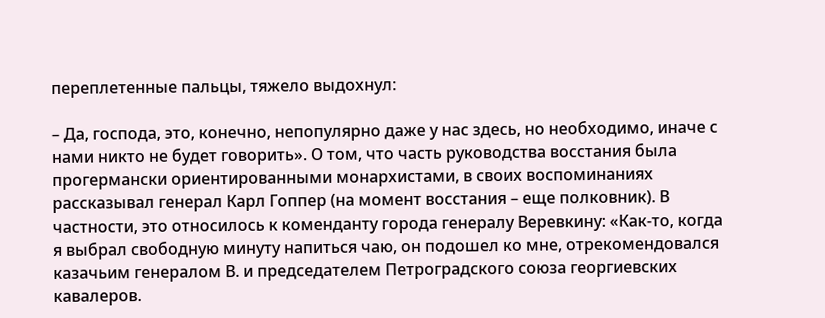переплетенные пальцы, тяжело выдохнул:

– Да, господа, это, конечно, непопулярно даже у нас здесь, но необходимо, иначе с нами никто не будет говорить». О том, что часть руководства восстания была прогермански ориентированными монархистами, в своих воспоминаниях рассказывал генерал Карл Гоппер (на момент восстания – еще полковник). В частности, это относилось к коменданту города генералу Веревкину: «Как-то, когда я выбрал свободную минуту напиться чаю, он подошел ко мне, отрекомендовался казачьим генералом В. и председателем Петроградского союза георгиевских кавалеров.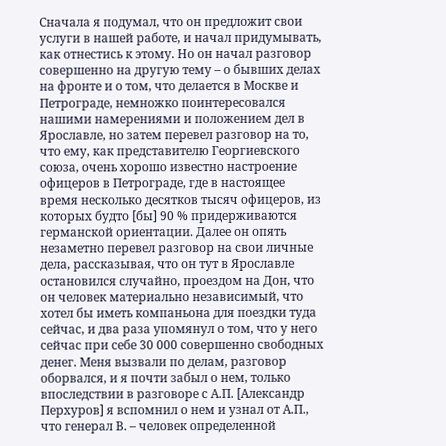Сначала я подумал, что он предложит свои услуги в нашей работе, и начал придумывать, как отнестись к этому. Но он начал разговор совершенно на другую тему – о бывших делах на фронте и о том, что делается в Москве и Петрограде, немножко поинтересовался нашими намерениями и положением дел в Ярославле, но затем перевел разговор на то, что ему, как представителю Георгиевского союза, очень хорошо известно настроение офицеров в Петрограде, где в настоящее время несколько десятков тысяч офицеров, из которых будто [бы] 90 % придерживаются германской ориентации. Далее он опять незаметно перевел разговор на свои личные дела, рассказывая, что он тут в Ярославле остановился случайно, проездом на Дон, что он человек материально независимый, что хотел бы иметь компаньона для поездки туда сейчас, и два раза упомянул о том, что у него сейчас при себе 30 000 совершенно свободных денег. Меня вызвали по делам, разговор оборвался, и я почти забыл о нем, только впоследствии в разговоре с А.П. [Александр Перхуров] я вспомнил о нем и узнал от А.П., что генерал В. – человек определенной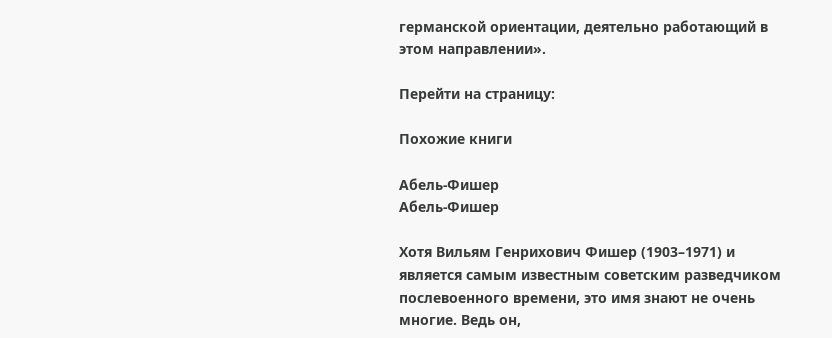германской ориентации, деятельно работающий в этом направлении».

Перейти на страницу:

Похожие книги

Абель-Фишер
Абель-Фишер

Хотя Вильям Генрихович Фишер (1903–1971) и является самым известным советским разведчиком послевоенного времени, это имя знают не очень многие. Ведь он,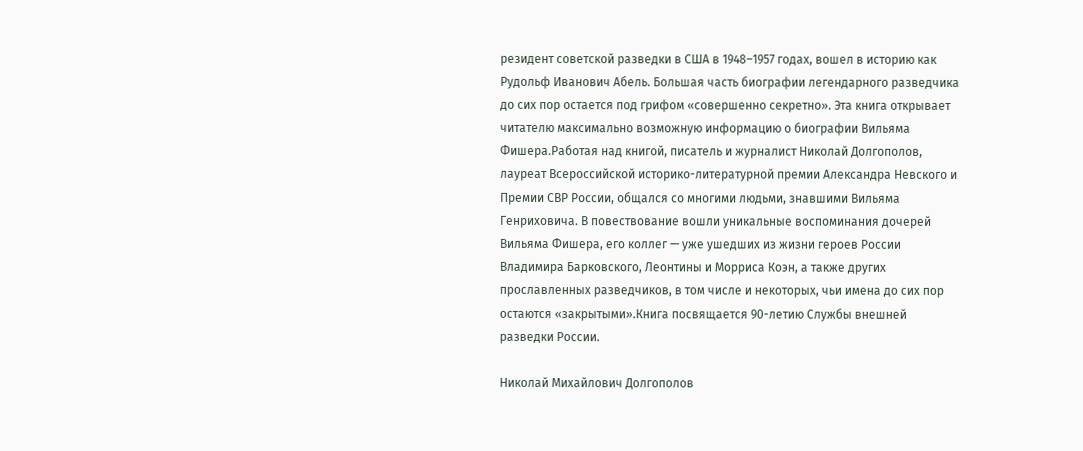резидент советской разведки в США в 1948–1957 годах, вошел в историю как Рудольф Иванович Абель. Большая часть биографии легендарного разведчика до сих пор остается под грифом «совершенно секретно». Эта книга открывает читателю максимально возможную информацию о биографии Вильяма Фишера.Работая над книгой, писатель и журналист Николай Долгополов, лауреат Всероссийской историко-литературной премии Александра Невского и Премии СВР России, общался со многими людьми, знавшими Вильяма Генриховича. В повествование вошли уникальные воспоминания дочерей Вильяма Фишера, его коллег — уже ушедших из жизни героев России Владимира Барковского, Леонтины и Морриса Коэн, а также других прославленных разведчиков, в том числе и некоторых, чьи имена до сих пор остаются «закрытыми».Книга посвящается 90-летию Службы внешней разведки России.

Николай Михайлович Долгополов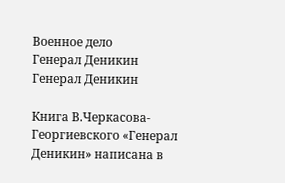Военное дело
Генерал Деникин
Генерал Деникин

Книга В.Черкасова-Георгиевского «Генерал Деникин» написана в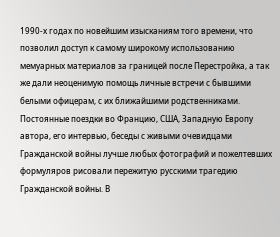1990-х годах по новейшим изысканиям того времени, что позволил доступ к самому широкому использованию мемуарных материалов за границей после Перестройка, а так же дали неоценимую помощь личные встречи с бывшими белыми офицерам, с их ближайшими родственниками. Постоянные поездки во Францию, США, Западную Европу автора, его интервью, беседы с живыми очевидцами Гражданской войны лучше любых фотографий и пожелтевших формуляров рисовали пережитую русскими трагедию Гражданской войны. В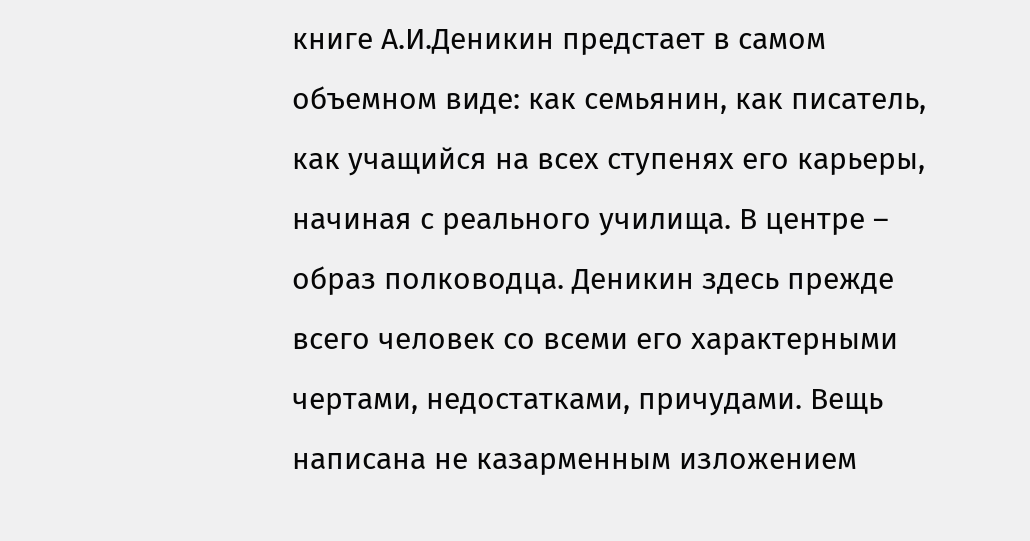книге А.И.Деникин предстает в самом объемном виде: как семьянин, как писатель, как учащийся на всех ступенях его карьеры, начиная с реального училища. В центре – образ полководца. Деникин здесь прежде всего человек со всеми его характерными чертами, недостатками, причудами. Вещь написана не казарменным изложением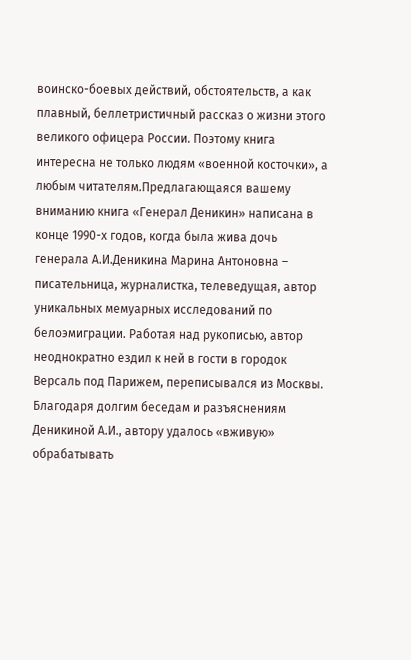воинско-боевых действий, обстоятельств, а как плавный, беллетристичный рассказ о жизни этого великого офицера России. Поэтому книга интересна не только людям «военной косточки», а любым читателям.Предлагающаяся вашему вниманию книга «Генерал Деникин» написана в конце 1990-х годов, когда была жива дочь генерала А.И.Деникина Марина Антоновна – писательница, журналистка, телеведущая, автор уникальных мемуарных исследований по белоэмиграции. Работая над рукописью, автор неоднократно ездил к ней в гости в городок Версаль под Парижем, переписывался из Москвы. Благодаря долгим беседам и разъяснениям Деникиной А.И., автору удалось «вживую» обрабатывать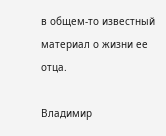в общем-то известный материал о жизни ее отца.

Владимир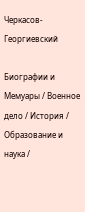Черкасов-Георгиевский

Биографии и Мемуары / Военное дело / История / Образование и наука /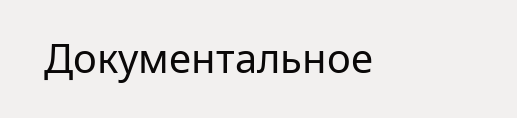Документальное